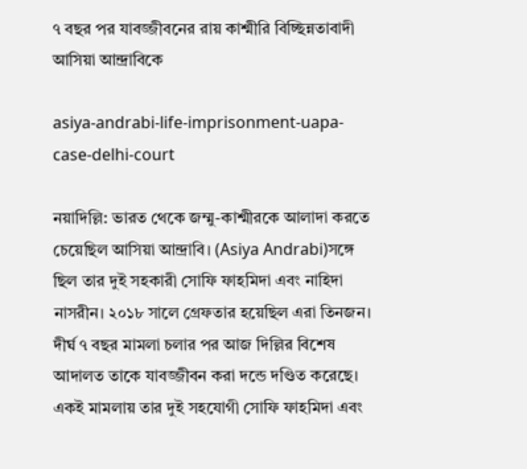৭ বছর পর যাবজ্জীবনের রায় কাশ্মীরি বিচ্ছিন্নতাবাদী আসিয়া আন্দ্রাবিকে

asiya-andrabi-life-imprisonment-uapa-case-delhi-court

নয়াদিল্লি: ভারত থেকে জম্মু-কাশ্মীরকে আলাদা করতে চেয়েছিল আসিয়া আন্দ্রাবি। (Asiya Andrabi)সঙ্গে ছিল তার দুই সহকারী সোফি ফাহমিদা এবং নাহিদা নাসরীন। ২০১৮ সালে গ্রেফতার হয়েছিল এরা তিনজন। দীর্ঘ ৭ বছর মামলা চলার পর আজ দিল্লির বিশেষ আদালত তাকে যাবজ্জীবন করা দন্ডে দণ্ডিত করেছে। একই মামলায় তার দুই সহযোগী সোফি ফাহমিদা এবং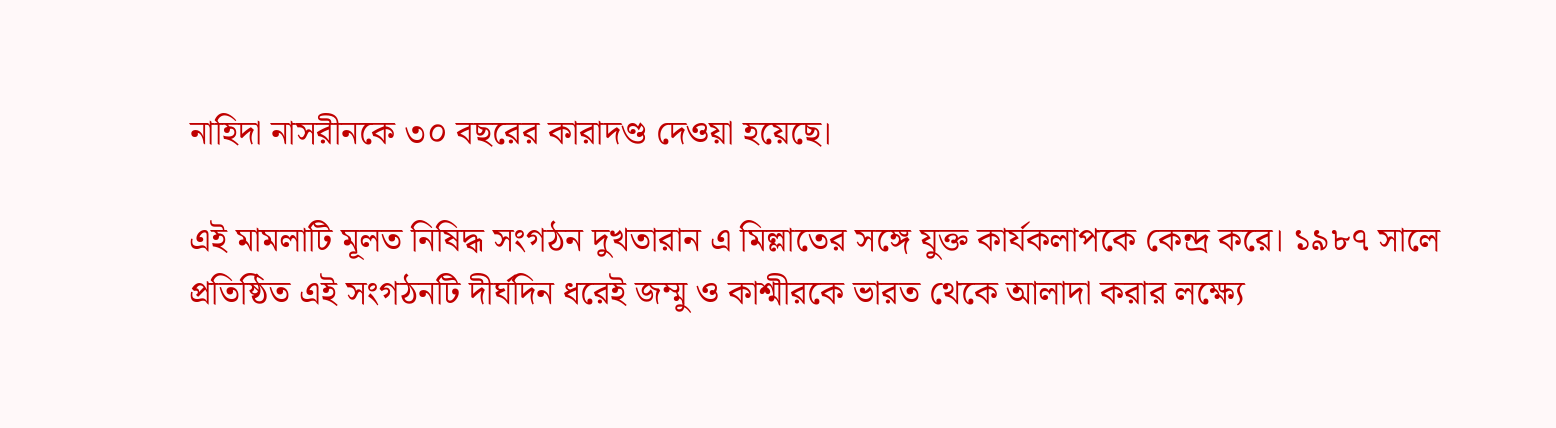নাহিদা নাসরীনকে ৩০ বছরের কারাদণ্ড দেওয়া হয়েছে।

এই মামলাটি মূলত নিষিদ্ধ সংগঠন দুখতারান এ মিল্লাতের সঙ্গে যুক্ত কার্যকলাপকে কেন্দ্র করে। ১৯৮৭ সালে প্রতিষ্ঠিত এই সংগঠনটি দীর্ঘদিন ধরেই জম্মু ও কাশ্মীরকে ভারত থেকে আলাদা করার লক্ষ্যে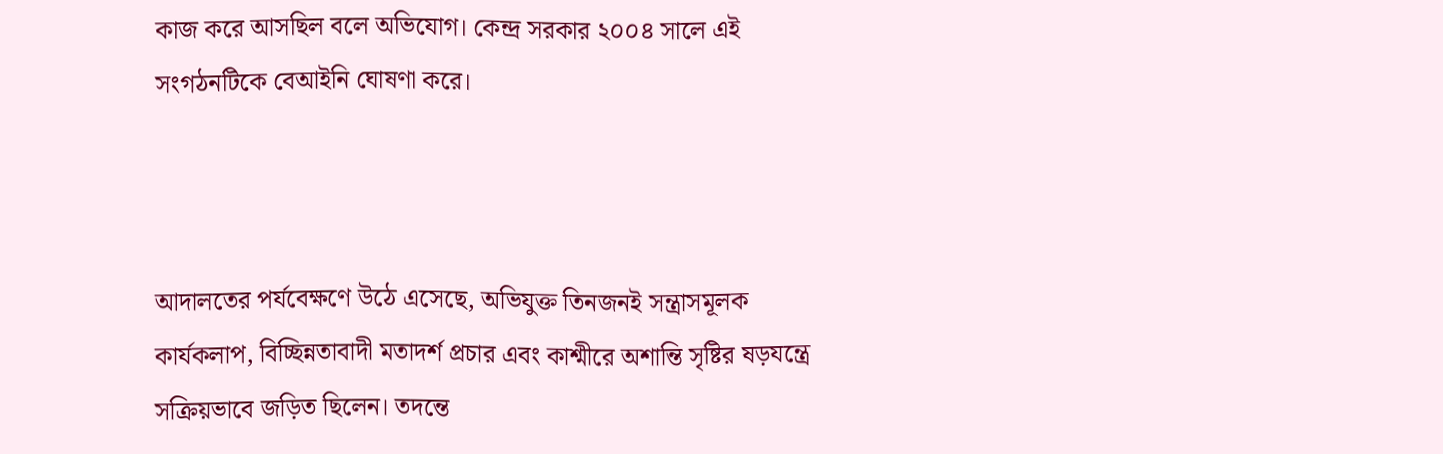কাজ করে আসছিল বলে অভিযোগ। কেন্দ্র সরকার ২০০৪ সালে এই সংগঠনটিকে বেআইনি ঘোষণা করে।



আদালতের পর্যবেক্ষণে উঠে এসেছে, অভিযুক্ত তিনজনই সন্ত্রাসমূলক কার্যকলাপ, বিচ্ছিন্নতাবাদী মতাদর্শ প্রচার এবং কাশ্মীরে অশান্তি সৃষ্টির ষড়যন্ত্রে সক্রিয়ভাবে জড়িত ছিলেন। তদন্তে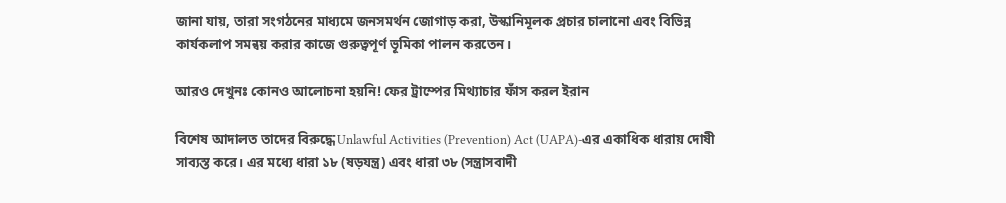জানা যায়, তারা সংগঠনের মাধ্যমে জনসমর্থন জোগাড় করা, উস্কানিমূলক প্রচার চালানো এবং বিভিন্ন কার্যকলাপ সমন্বয় করার কাজে গুরুত্বপূর্ণ ভূমিকা পালন করতেন।

আরও দেখুনঃ কোনও আলোচনা হয়নি! ফের ট্রাম্পের মিথ্যাচার ফাঁস করল ইরান

বিশেষ আদালত তাদের বিরুদ্ধে Unlawful Activities (Prevention) Act (UAPA)-এর একাধিক ধারায় দোষী সাব্যস্ত করে। এর মধ্যে ধারা ১৮ (ষড়যন্ত্র) এবং ধারা ৩৮ (সন্ত্রাসবাদী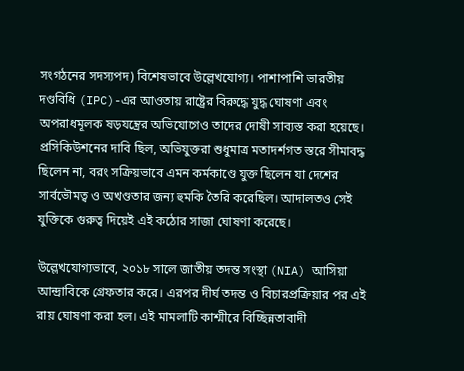সংগঠনের সদস্যপদ) বিশেষভাবে উল্লেখযোগ্য। পাশাপাশি ভারতীয় দণ্ডবিধি (IPC)-এর আওতায় রাষ্ট্রের বিরুদ্ধে যুদ্ধ ঘোষণা এবং অপরাধমূলক ষড়যন্ত্রের অভিযোগেও তাদের দোষী সাব্যস্ত করা হয়েছে। প্রসিকিউশনের দাবি ছিল, অভিযুক্তরা শুধুমাত্র মতাদর্শগত স্তরে সীমাবদ্ধ ছিলেন না, বরং সক্রিয়ভাবে এমন কর্মকাণ্ডে যুক্ত ছিলেন যা দেশের সার্বভৌমত্ব ও অখণ্ডতার জন্য হুমকি তৈরি করেছিল। আদালতও সেই যুক্তিকে গুরুত্ব দিয়েই এই কঠোর সাজা ঘোষণা করেছে।

উল্লেখযোগ্যভাবে, ২০১৮ সালে জাতীয় তদন্ত সংস্থা (NIA) আসিয়া আন্দ্রাবিকে গ্রেফতার করে। এরপর দীর্ঘ তদন্ত ও বিচারপ্রক্রিয়ার পর এই রায় ঘোষণা করা হল। এই মামলাটি কাশ্মীরে বিচ্ছিন্নতাবাদী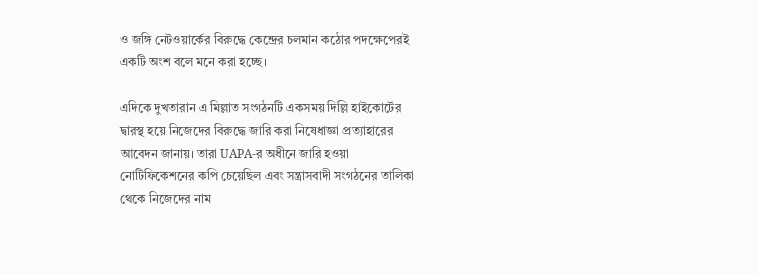ও জঙ্গি নেটওয়ার্কের বিরুদ্ধে কেন্দ্রের চলমান কঠোর পদক্ষেপেরই একটি অংশ বলে মনে করা হচ্ছে।

এদিকে দুখতারান এ মিল্লাত সংগঠনটি একসময় দিল্লি হাইকোর্টের দ্বারস্থ হয়ে নিজেদের বিরুদ্ধে জারি করা নিষেধাজ্ঞা প্রত্যাহারের আবেদন জানায়। তারা UAPA-র অধীনে জারি হওয়া নোটিফিকেশনের কপি চেয়েছিল এবং সন্ত্রাসবাদী সংগঠনের তালিকা থেকে নিজেদের নাম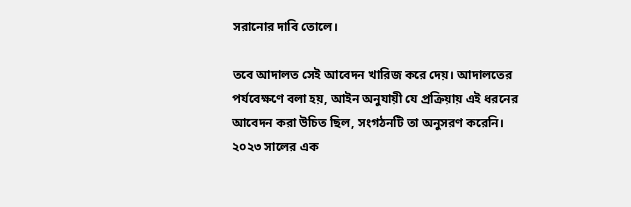সরানোর দাবি তোলে।

তবে আদালত সেই আবেদন খারিজ করে দেয়। আদালতের পর্যবেক্ষণে বলা হয়, আইন অনুযায়ী যে প্রক্রিয়ায় এই ধরনের আবেদন করা উচিত ছিল, সংগঠনটি তা অনুসরণ করেনি। ২০২৩ সালের এক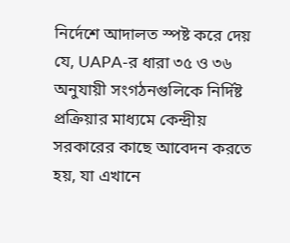নির্দেশে আদালত স্পষ্ট করে দেয় যে, UAPA-র ধারা ৩৫ ও ৩৬ অনুযায়ী সংগঠনগুলিকে নির্দিষ্ট প্রক্রিয়ার মাধ্যমে কেন্দ্রীয় সরকারের কাছে আবেদন করতে হয়, যা এখানে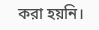করা হয়নি।